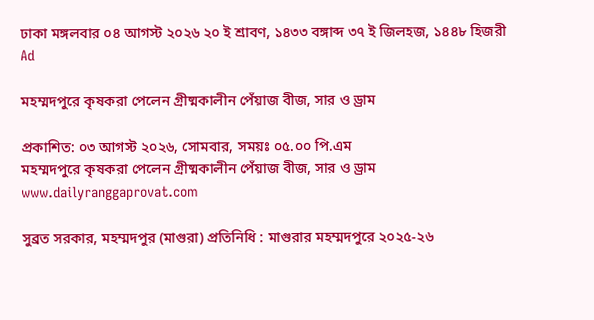ঢাকা মঙ্গলবার ০৪ আগস্ট ২০২৬ ২০ ই শ্রাবণ, ১৪৩৩ বঙ্গাব্দ ৩৭ ই জিলহজ, ১৪৪৮ হিজরী
Ad

মহম্মদপুরে কৃষকরা পেলেন গ্রীষ্মকালীন পেঁয়াজ বীজ, সার ও ড্রাম

প্রকাশিত: ০৩ আগস্ট ২০২৬, সোমবার, সময়ঃ ০৫.০০ পি.এম
মহম্মদপুরে কৃষকরা পেলেন গ্রীষ্মকালীন পেঁয়াজ বীজ, সার ও ড্রাম
www.dailyranggaprovat.com

সুব্রত সরকার, মহম্মদপুর (মাগুরা) প্রতিনিধি : মাগুরার মহম্মদপুরে ২০২৫-২৬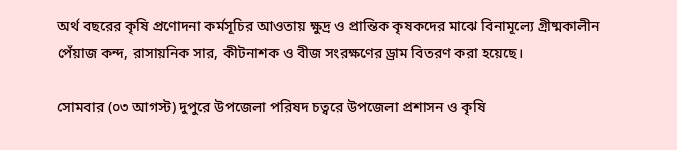অর্থ বছরের কৃষি প্রণোদনা কর্মসূচির আওতায় ক্ষুদ্র ও প্রান্তিক কৃষকদের মাঝে বিনামূল্যে গ্রীষ্মকালীন পেঁয়াজ কন্দ, রাসায়নিক সার, কীটনাশক ও বীজ সংরক্ষণের ড্রাম বিতরণ করা হয়েছে।

সোমবার (০৩ আগস্ট) দুপুরে উপজেলা পরিষদ চত্বরে উপজেলা প্রশাসন ও কৃষি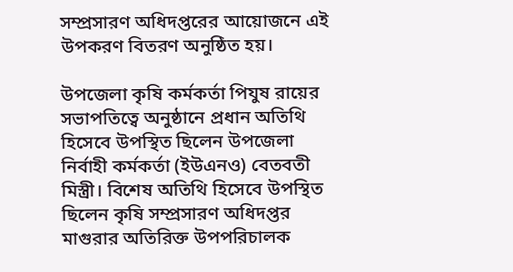সম্প্রসারণ অধিদপ্তরের আয়োজনে এই উপকরণ বিতরণ অনুষ্ঠিত হয়।

উপজেলা কৃষি কর্মকর্তা পিযুষ রায়ের সভাপতিত্বে অনুষ্ঠানে প্রধান অতিথি হিসেবে উপস্থিত ছিলেন উপজেলা নির্বাহী কর্মকর্তা (ইউএনও) বেতবতী মিস্ত্রী। বিশেষ অতিথি হিসেবে উপস্থিত ছিলেন কৃষি সম্প্রসারণ অধিদপ্তর মাগুরার অতিরিক্ত উপপরিচালক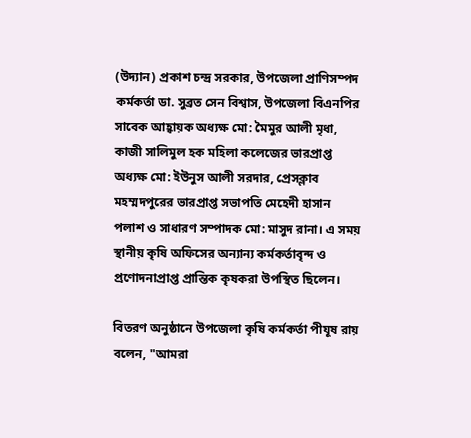(উদ্যান) প্রকাশ চন্দ্র সরকার, উপজেলা প্রাণিসম্পদ কর্মকর্তা ডা. সুব্রত সেন বিশ্বাস, উপজেলা বিএনপির সাবেক আহ্বায়ক অধ্যক্ষ মো: মৈমুর আলী মৃধা, কাজী সালিমুল হক মহিলা কলেজের ভারপ্রাপ্ত অধ্যক্ষ মো: ইউনুস আলী সরদার, প্রেসক্লাব মহম্মদপুরের ভারপ্রাপ্ত সভাপতি মেহেদী হাসান পলাশ ও সাধারণ সম্পাদক মো: মাসুদ রানা। এ সময় স্থানীয় কৃষি অফিসের অন্যান্য কর্মকর্তাবৃন্দ ও প্রণোদনাপ্রাপ্ত প্রান্তিক কৃষকরা উপস্থিত ছিলেন।

বিতরণ অনুষ্ঠানে উপজেলা কৃষি কর্মকর্তা পীযূষ রায় বলেন, "আমরা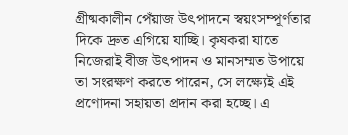গ্রীষ্মকালীন পেঁয়াজ উৎপাদনে স্বয়ংসম্পূর্ণতার দিকে দ্রুত এগিয়ে যাচ্ছি। কৃষকরা যাতে নিজেরাই বীজ উৎপাদন ও মানসম্মত উপায়ে তা সংরক্ষণ করতে পারেন, সে লক্ষ্যেই এই প্রণোদনা সহায়তা প্রদান করা হচ্ছে। এ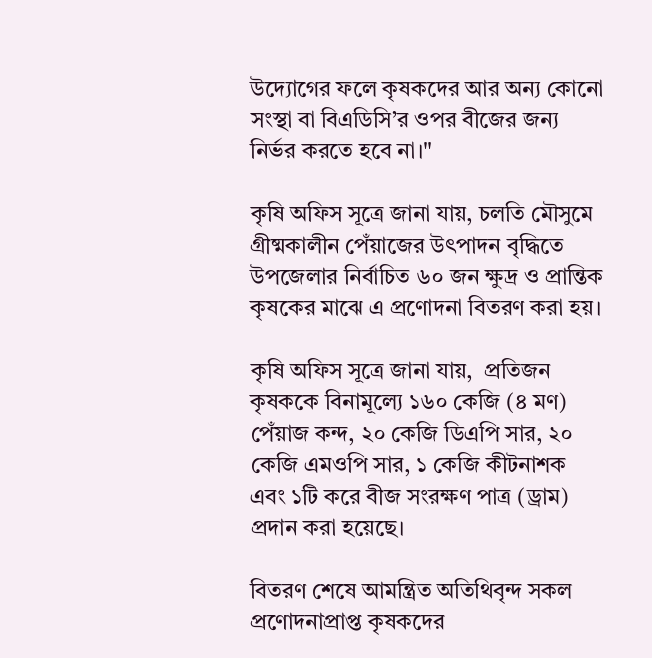উদ্যোগের ফলে কৃষকদের আর অন্য কোনো সংস্থা বা বিএডিসি’র ওপর বীজের জন্য নির্ভর করতে হবে না।"

কৃষি অফিস সূত্রে জানা যায়, চলতি মৌসুমে গ্রীষ্মকালীন পেঁয়াজের উৎপাদন বৃদ্ধিতে উপজেলার নির্বাচিত ৬০ জন ক্ষুদ্র ও প্রান্তিক কৃষকের মাঝে এ প্রণোদনা বিতরণ করা হয়।

কৃষি অফিস সূত্রে জানা যায়,  প্রতিজন কৃষককে বিনামূল্যে ১৬০ কেজি (৪ মণ) পেঁয়াজ কন্দ, ২০ কেজি ডিএপি সার, ২০ কেজি এমওপি সার, ১ কেজি কীটনাশক এবং ১টি করে বীজ সংরক্ষণ পাত্র (ড্রাম) প্রদান করা হয়েছে।

বিতরণ শেষে আমন্ত্রিত অতিথিবৃন্দ সকল প্রণোদনাপ্রাপ্ত কৃষকদের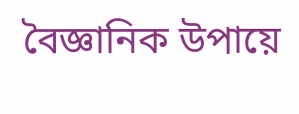বৈজ্ঞানিক উপায়ে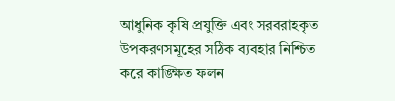আধুনিক কৃষি প্রযুক্তি এবং সরবরাহকৃত উপকরণসমূহের সঠিক ব্যবহার নিশ্চিত করে কাঙ্ক্ষিত ফলন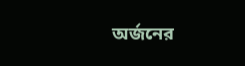অর্জনের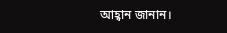আহ্বান জানান।